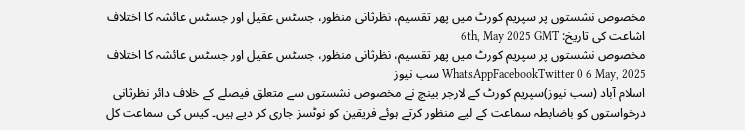مخصوص نشستوں پر سپریم کورٹ میں پھر تقسیم، نظرثانی منظور، جسٹس عقیل اور جسٹس عائشہ کا اختلاف
اشاعت کی تاریخ: 6th, May 2025 GMT
مخصوص نشستوں پر سپریم کورٹ میں پھر تقسیم، نظرثانی منظور، جسٹس عقیل اور جسٹس عائشہ کا اختلاف WhatsAppFacebookTwitter 0 6 May, 2025 سب نیوز
اسلام آباد (سب نیوز)سپریم کورٹ کے لارجر بینچ نے مخصوص نشستوں سے متعلق فیصلے کے خلاف دائر نظرثانی درخواستوں کو باضابطہ سماعت کے لیے منظور کرتے ہوئے فریقین کو نوٹسز جاری کر دیے ہیں۔ کیس کی سماعت کل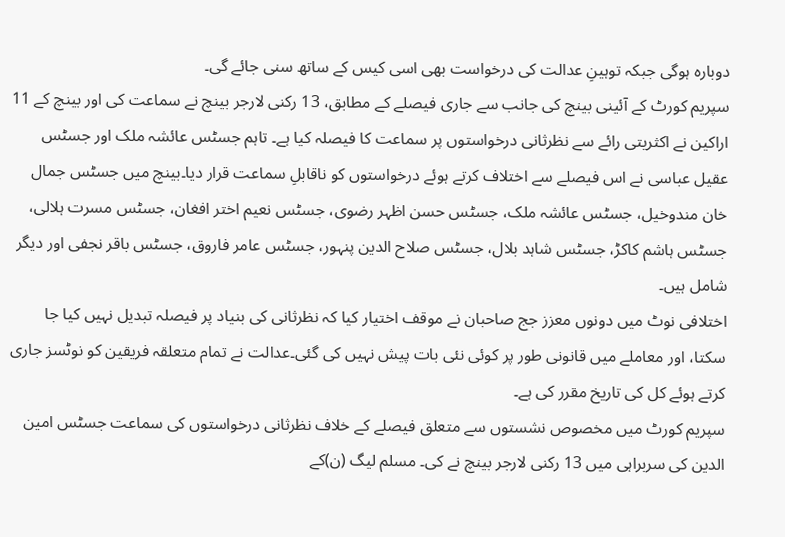دوبارہ ہوگی جبکہ توہینِ عدالت کی درخواست بھی اسی کیس کے ساتھ سنی جائے گی۔
سپریم کورٹ کے آئینی بینچ کی جانب سے جاری فیصلے کے مطابق، 13 رکنی لارجر بینچ نے سماعت کی اور بینچ کے 11 اراکین نے اکثریتی رائے سے نظرثانی درخواستوں پر سماعت کا فیصلہ کیا ہے۔ تاہم جسٹس عائشہ ملک اور جسٹس عقیل عباسی نے اس فیصلے سے اختلاف کرتے ہوئے درخواستوں کو ناقابلِ سماعت قرار دیا۔بینچ میں جسٹس جمال خان مندوخیل، جسٹس عائشہ ملک، جسٹس حسن اظہر رضوی، جسٹس نعیم اختر افغان، جسٹس مسرت ہلالی، جسٹس ہاشم کاکڑ، جسٹس شاہد بلال، جسٹس صلاح الدین پنہور، جسٹس عامر فاروق، جسٹس باقر نجفی اور دیگر شامل ہیں۔
اختلافی نوٹ میں دونوں معزز جج صاحبان نے موقف اختیار کیا کہ نظرثانی کی بنیاد پر فیصلہ تبدیل نہیں کیا جا سکتا، اور معاملے میں قانونی طور پر کوئی نئی بات پیش نہیں کی گئی۔عدالت نے تمام متعلقہ فریقین کو نوٹسز جاری کرتے ہوئے کل کی تاریخ مقرر کی ہے۔
سپریم کورٹ میں مخصوص نشستوں سے متعلق فیصلے کے خلاف نظرثانی درخواستوں کی سماعت جسٹس امین الدین کی سربراہی میں 13 رکنی لارجر بینچ نے کی۔ مسلم لیگ (ن)کے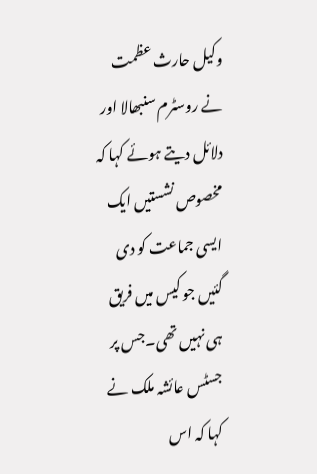وکیل حارث عظمت نے روسٹرم سنبھالا اور دلائل دیتے ہوئے کہا کہ مخصوص نشستیں ایک ایسی جماعت کو دی گئیں جو کیس میں فریق ہی نہیں تھی۔جس پر جسٹس عائشہ ملک نے کہا کہ اس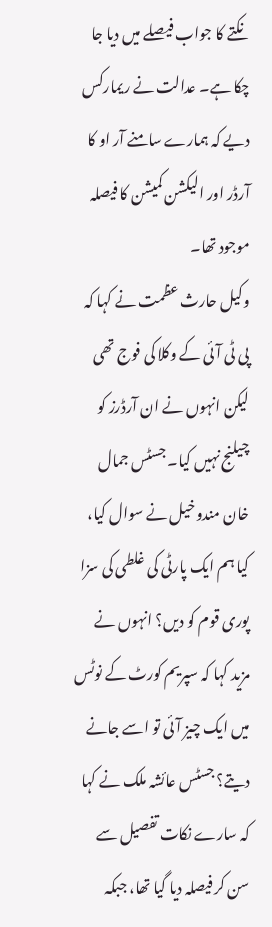نکتے کا جواب فیصلے میں دیا جا چکا ہے۔ عدالت نے ریمارکس دیے کہ ہمارے سامنے آر او کا آرڈر اور الیکشن کمیشن کا فیصلہ موجود تھا۔
وکیل حارث عظمت نے کہا کہ پی ٹی آئی کے وکلا کی فوج تھی لیکن انہوں نے ان آرڈرز کو چیلنج نہیں کیا۔ جسٹس جمال خان مندوخیل نے سوال کیا، کیا ہم ایک پارٹی کی غلطی کی سزا پوری قوم کو دیں؟ انہوں نے مزید کہا کہ سپریم کورٹ کے نوٹس میں ایک چیز آئی تو اسے جانے دیتے؟ جسٹس عائشہ ملک نے کہا کہ سارے نکات تفصیل سے سن کر فیصلہ دیا گیا تھا، جبکہ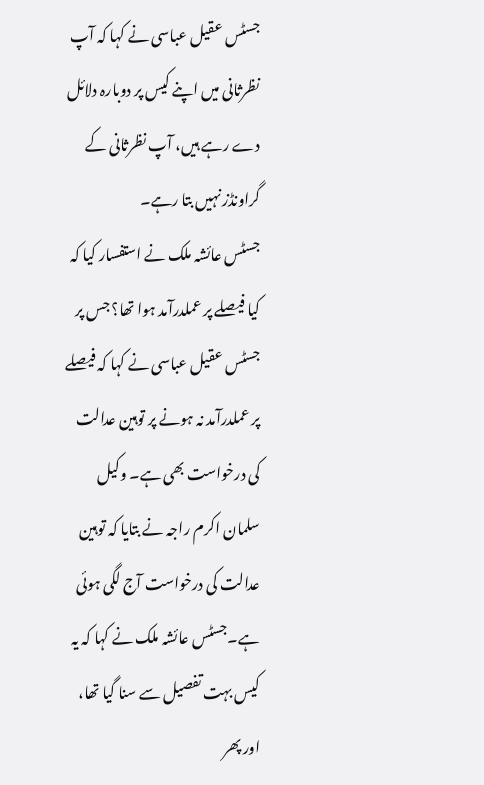جسٹس عقیل عباسی نے کہا کہ آپ نظرثانی میں اپنے کیس پر دوبارہ دلائل دے رہے ہیں، آپ نظرثانی کے گراونڈز نہیں بتا رہے۔
جسٹس عائشہ ملک نے استفسار کیا کہ کیا فیصلے پر عملدرآمد ہوا تھا؟ جس پر جسٹس عقیل عباسی نے کہا کہ فیصلے پر عملدرآمد نہ ہونے پر توہین عدالت کی درخواست بھی ہے۔ وکیل سلمان اکرم راجہ نے بتایا کہ توہین عدالت کی درخواست آج لگی ہوئی ہے۔جسٹس عائشہ ملک نے کہا کہ یہ کیس بہت تفصیل سے سنا گیا تھا، اور پھر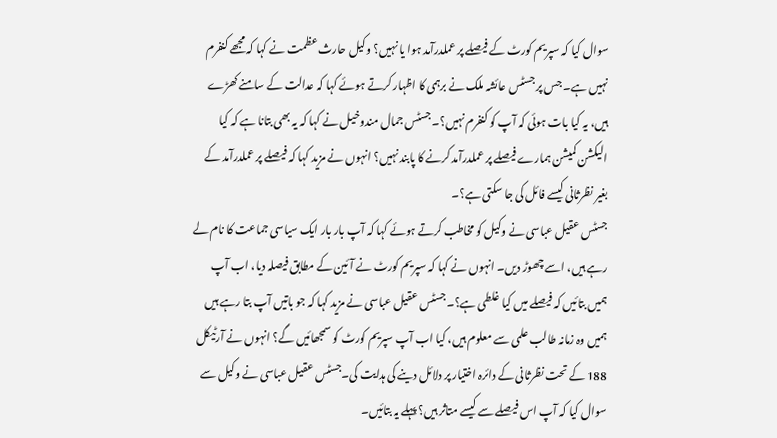سوال کیا کہ سپریم کورٹ کے فیصلے پر عملدرآمد ہوا یا نہیں؟ وکیل حارث عظمت نے کہا کہ مجھے کنفرم نہیں ہے۔ جس پر جسٹس عائشہ ملک نے برہمی کا اظہار کرتے ہوئے کہا کہ عدالت کے سامنے کھڑے ہیں، یہ کیا بات ہوئی کہ آپ کو کنفرم نہیں؟۔جسٹس جمال مندوخیل نے کہا کہ یہ بھی بتانا ہے کہ کیا الیکشن کمیشن ہمارے فیصلے پر عملدرآمد کرنے کا پابند نہیں؟ انہوں نے مزید کہا کہ فیصلے پر عملدرآمد کے بغیر نظرثانی کیسے فائل کی جا سکتی ہے؟۔
جسٹس عقیل عباسی نے وکیل کو مخاطب کرتے ہوئے کہا کہ آپ بار بار ایک سیاسی جماعت کا نام لے رہے ہیں، اسے چھوڑ دیں۔ انہوں نے کہا کہ سپریم کورٹ نے آئین کے مطابق فیصلہ دیا، اب آپ ہمیں بتائیں کہ فیصلے میں کیا غلطی ہے؟۔جسٹس عقیل عباسی نے مزید کہا کہ جو باتیں آپ بتا رہے ہیں ہمیں وہ زمانہ طالب علمی سے معلوم ہیں، کیا اب آپ سپریم کورٹ کو سمجھائیں گے؟ انہوں نے آرٹیکل 188 کے تحت نظرثانی کے دائرہ اختیار پر دلائل دینے کی ہدایت کی۔جسٹس عقیل عباسی نے وکیل سے سوال کیا کہ آپ اس فیصلے سے کیسے متاثر ہیں؟ پہلے یہ بتائیں۔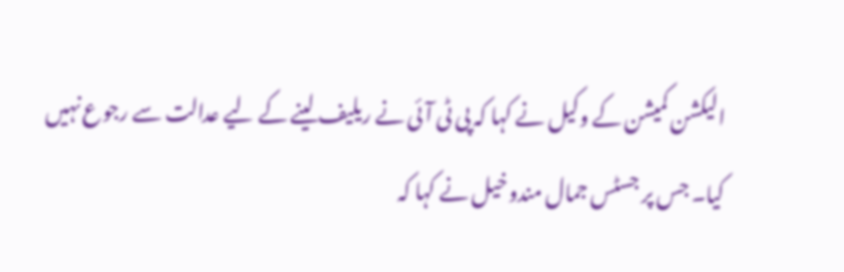الیکشن کمیشن کے وکیل نے کہا کہ پی ٹی آئی نے ریلیف لینے کے لیے عدالت سے رجوع نہیں کیا۔ جس پر جسٹس جمال مندوخیل نے کہا کہ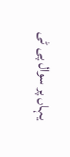یہاں پر سوال پی ٹی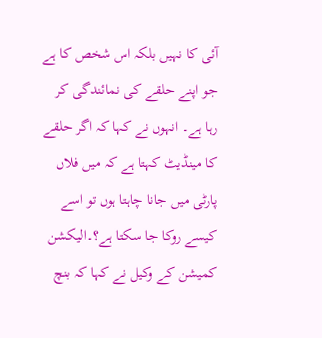آئی کا نہیں بلکہ اس شخص کا ہے جو اپنے حلقے کی نمائندگی کر رہا ہے۔ انہوں نے کہا کہ اگر حلقے کا مینڈیٹ کہتا ہے کہ میں فلاں پارٹی میں جانا چاہتا ہوں تو اسے کیسے روکا جا سکتا ہے؟۔الیکشن کمیشن کے وکیل نے کہا کہ بنچ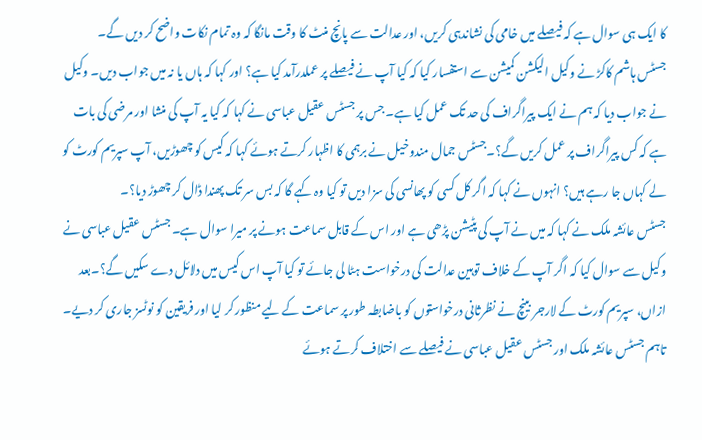کا ایک ہی سوال ہے کہ فیصلے میں خامی کی نشاندہی کریں، اور عدالت سے پانچ منٹ کا وقت مانگا کہ وہ تمام نکات واضح کر دیں گے۔
جسٹس ہاشم کاکڑ نے وکیل الیکشن کمیشن سے استفسار کیا کہ کیا آپ نے فیصلے پر عملدرآمد کیا ہے؟ اور کہا کہ ہاں یا نہ میں جواب دیں۔ وکیل نے جواب دیا کہ ہم نے ایک پیراگراف کی حد تک عمل کیا ہے۔ جس پر جسٹس عقیل عباسی نے کہا کہ کیا یہ آپ کی منشا اور مرضی کی بات ہے کہ کس پیراگراف پر عمل کریں گے؟۔جسٹس جمال مندوخیل نے برہمی کا اظہار کرتے ہوئے کہا کہ کیس کو چھوڑیں، آپ سپریم کورٹ کو لے کہاں جا رہے ہیں؟ انہوں نے کہا کہ اگر کل کسی کو پھانسی کی سزا دیں تو کیا وہ کہے گا کہ بس سر تک پھندا ڈال کر چھوڑ دیا؟۔
جسٹس عائشہ ملک نے کہا کہ میں نے آپ کی پٹیشن پڑھی ہے اور اس کے قابل سماعت ہونے پر میرا سوال ہے۔ جسٹس عقیل عباسی نے وکیل سے سوال کیا کہ اگر آپ کے خلاف توہین عدالت کی درخواست ہٹا لی جائے تو کیا آپ اس کیس میں دلائل دے سکیں گے؟۔بعد ازاں، سپریم کورٹ کے لارجر بینچ نے نظرثانی درخواستوں کو باضابطہ طور پر سماعت کے لیے منظور کر لیا اور فریقین کو نوٹسز جاری کر دیے۔ تاہم جسٹس عائشہ ملک اور جسٹس عقیل عباسی نے فیصلے سے اختلاف کرتے ہوئے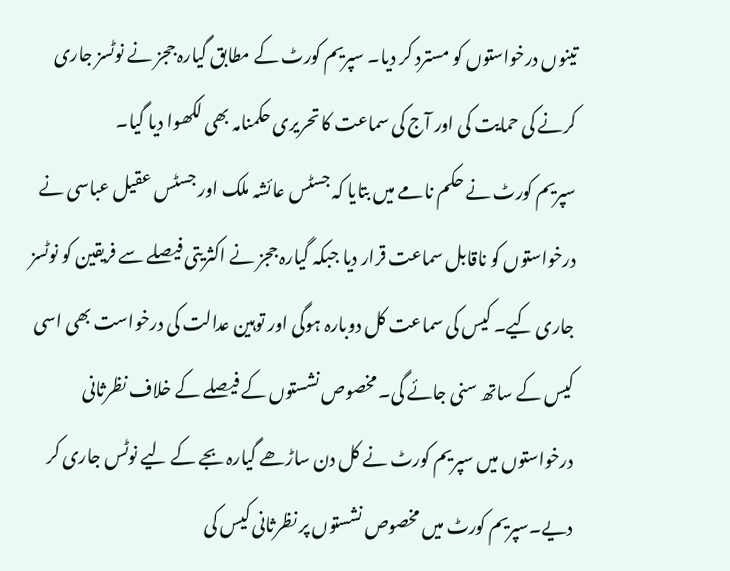تینوں درخواستوں کو مسترد کر دیا۔ سپریم کورٹ کے مطابق گیارہ ججز نے نوٹسز جاری کرنے کی حمایت کی اور آج کی سماعت کا تحریری حکمنامہ بھی لکھوا دیا گیا۔
سپریم کورٹ نے حکم نامے میں بتایا کہ جسٹس عائشہ ملک اور جسٹس عقیل عباسی نے درخواستوں کو ناقابل سماعت قرار دیا جبکہ گیارہ ججز نے اکثریتی فیصلے سے فریقین کو نوٹسز جاری کیے۔ کیس کی سماعت کل دوبارہ ہوگی اور توہین عدالت کی درخواست بھی اسی کیس کے ساتھ سنی جائے گی۔ مخصوص نشستوں کے فیصلے کے خلاف نظرثانی درخواستوں میں سپریم کورٹ نے کل دن ساڑھے گیارہ بجے کے لیے نوٹس جاری کر دیے۔سپریم کورٹ میں مخصوص نشستوں پر نظرثانی کیس کی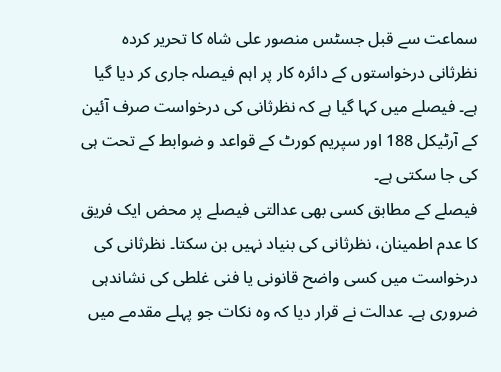سماعت سے قبل جسٹس منصور علی شاہ کا تحریر کردہ نظرثانی درخواستوں کے دائرہ کار پر اہم فیصلہ جاری کر دیا گیا ہے۔ فیصلے میں کہا گیا ہے کہ نظرثانی کی درخواست صرف آئین کے آرٹیکل 188 اور سپریم کورٹ کے قواعد و ضوابط کے تحت ہی کی جا سکتی ہے۔
فیصلے کے مطابق کسی بھی عدالتی فیصلے پر محض ایک فریق کا عدم اطمینان، نظرثانی کی بنیاد نہیں بن سکتا۔ نظرثانی کی درخواست میں کسی واضح قانونی یا فنی غلطی کی نشاندہی ضروری ہے۔ عدالت نے قرار دیا کہ وہ نکات جو پہلے مقدمے میں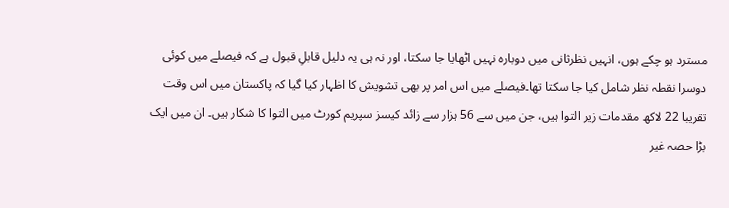مسترد ہو چکے ہوں، انہیں نظرثانی میں دوبارہ نہیں اٹھایا جا سکتا، اور نہ ہی یہ دلیل قابلِ قبول ہے کہ فیصلے میں کوئی دوسرا نقطہ نظر شامل کیا جا سکتا تھا۔فیصلے میں اس امر پر بھی تشویش کا اظہار کیا گیا کہ پاکستان میں اس وقت تقریبا 22 لاکھ مقدمات زیر التوا ہیں، جن میں سے 56 ہزار سے زائد کیسز سپریم کورٹ میں التوا کا شکار ہیں۔ ان میں ایک بڑا حصہ غیر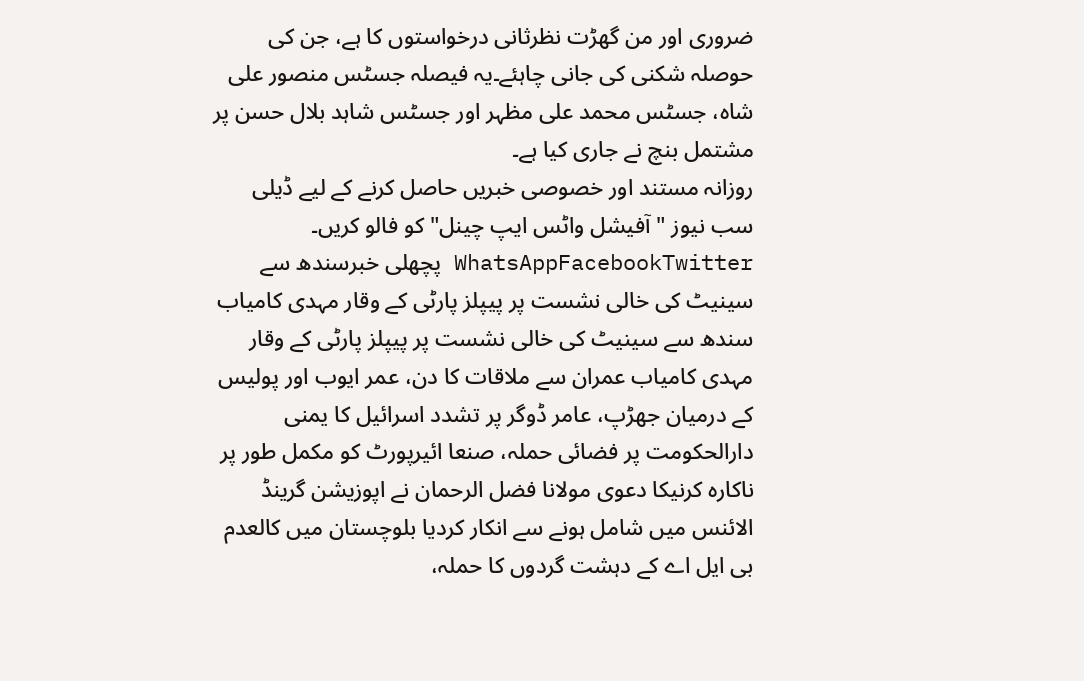ضروری اور من گھڑت نظرثانی درخواستوں کا ہے، جن کی حوصلہ شکنی کی جانی چاہئے۔یہ فیصلہ جسٹس منصور علی شاہ، جسٹس محمد علی مظہر اور جسٹس شاہد بلال حسن پر مشتمل بنچ نے جاری کیا ہے۔
روزانہ مستند اور خصوصی خبریں حاصل کرنے کے لیے ڈیلی سب نیوز "آفیشل واٹس ایپ چینل" کو فالو کریں۔
WhatsAppFacebookTwitter پچھلی خبرسندھ سے سینیٹ کی خالی نشست پر پیپلز پارٹی کے وقار مہدی کامیاب سندھ سے سینیٹ کی خالی نشست پر پیپلز پارٹی کے وقار مہدی کامیاب عمران سے ملاقات کا دن، عمر ایوب اور پولیس کے درمیان جھڑپ، عامر ڈوگر پر تشدد اسرائیل کا یمنی دارالحکومت پر فضائی حملہ، صنعا ائیرپورٹ کو مکمل طور پر ناکارہ کرنیکا دعوی مولانا فضل الرحمان نے اپوزیشن گرینڈ الائنس میں شامل ہونے سے انکار کردیا بلوچستان میں کالعدم بی ایل اے کے دہشت گردوں کا حملہ،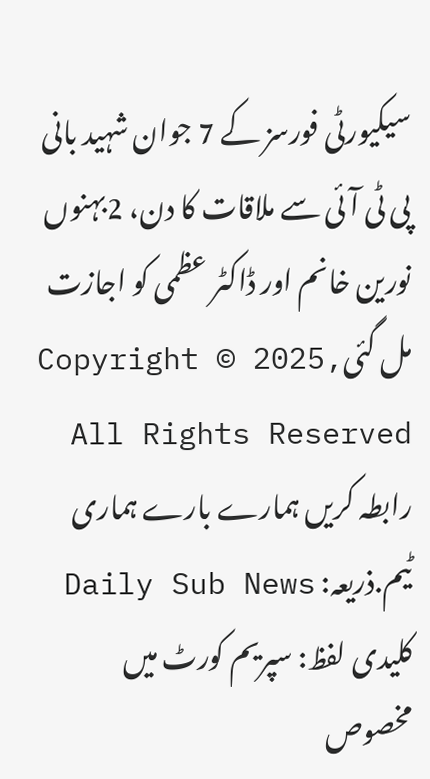سیکیورٹی فورسز کے 7 جوان شہید بانی پی ٹی آئی سے ملاقات کا دن، 2بہنوں نورین خانم اور ڈاکٹر عظمی کو اجازت مل گئیCopyright © 2025, All Rights Reserved
رابطہ کریں ہمارے بارے ہماری ٹیم.ذریعہ: Daily Sub News
کلیدی لفظ: سپریم کورٹ میں مخصوص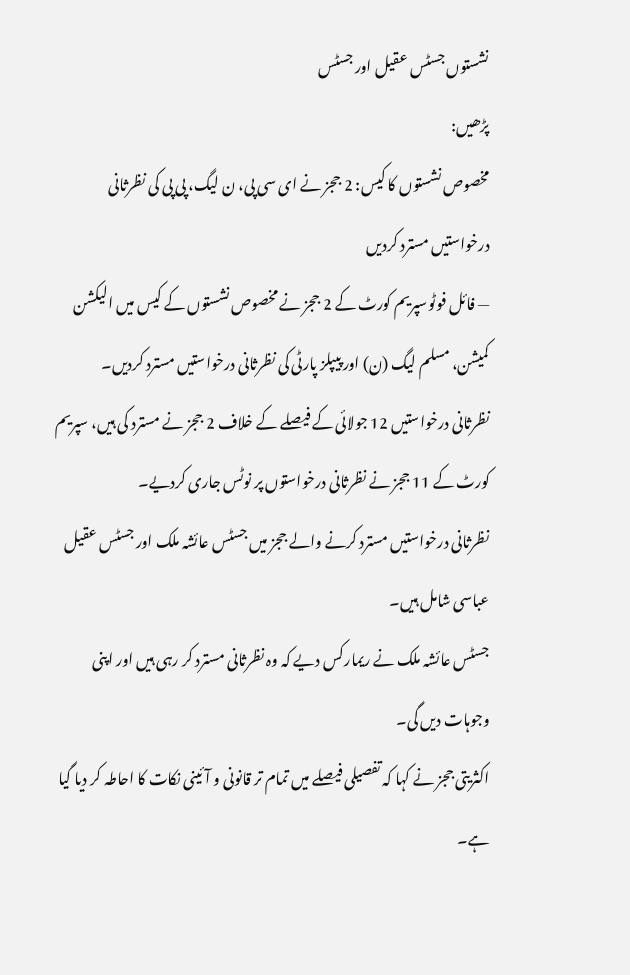نشستوں جسٹس عقیل اور جسٹس
پڑھیں:
مخصوص نشستوں کا کیس: 2 ججز نے ای سی پی، ن لیگ، پی پی کی نظرثانی درخواستیں مسترد کردیں
— فائل فوٹوسپریم کورٹ کے 2 ججز نے مخصوص نشستوں کے کیس میں الیکشن کمیشن، مسلم لیگ (ن) اور پیپلز پارٹی کی نظرثانی درخواستیں مسترد کردیں۔
نظرثانی درخواستیں 12 جولائی کے فیصلے کے خلاف 2 ججز نے مسترد کی ہیں، سپریم کورٹ کے 11 ججز نے نظرثانی درخواستوں پر نوٹس جاری کردیے۔
نظرثانی درخواستیں مسترد کرنے والے ججز میں جسٹس عائشہ ملک اور جسٹس عقیل عباسی شامل ہیں۔
جسٹس عائشہ ملک نے ریمارکس دیے کہ وہ نظرثانی مسترد کر رہی ہیں اور اپنی وجوہات دیں گی۔
اکثریتی ججز نے کہا کہ تفصیلی فیصلے میں تمام تر قانونی و آئینی نکات کا احاطہ کر دیا گیا ہے۔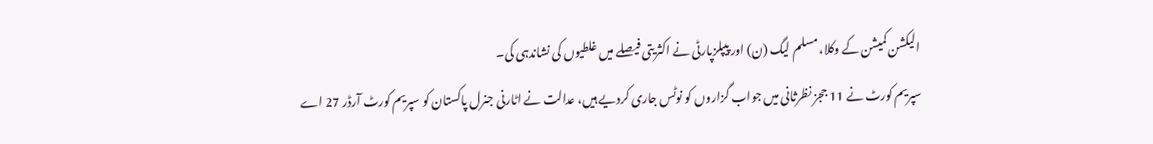الیکشن کمیشن کے وکلا، مسلم لیگ (ن) اور پیپلزپارٹی نے اکثریتی فیصلے میں غلطیوں کی نشاندہی کی۔
سپریم کورٹ نے 11 ججز نظرثانی میں جواب گزاروں کو نوٹس جاری کردیے ہیں، عدالت نے اٹارنی جنرل پاکستان کو سپریم کورٹ آرڈر 27 اے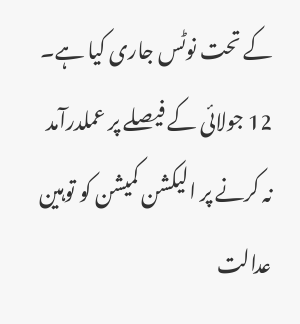کے تحت نوٹس جاری کیا ہے۔
12 جولائی کے فیصلے پر عملدرآمد نہ کرنے پر الیکشن کمیشن کو توہین عدالت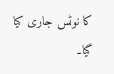کا نوٹس جاری کیا گیا۔